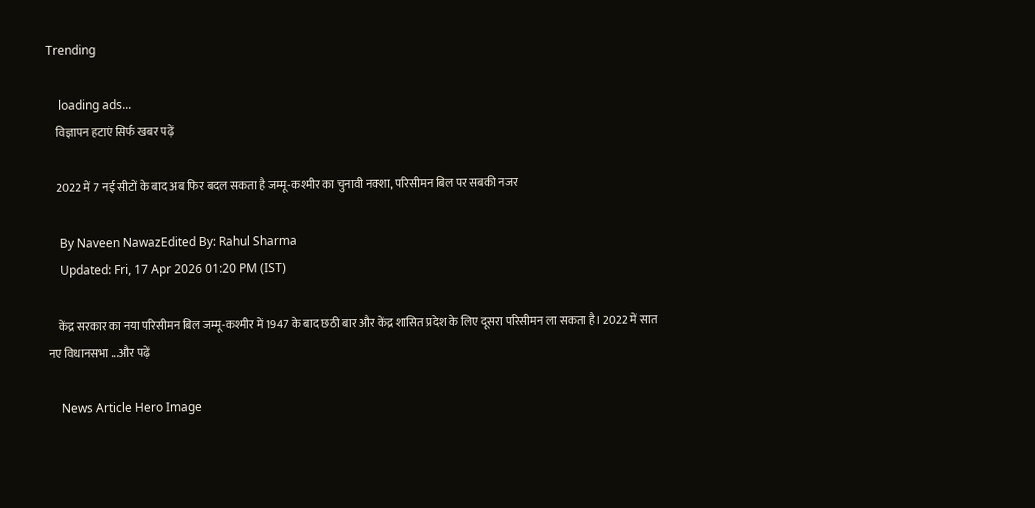Trending

    loading ads...
    विज्ञापन हटाएं सिर्फ खबर पढ़ें

    2022 में 7 नई सीटों के बाद अब फिर बदल सकता है जम्मू-कश्मीर का चुनावी नक्शा, परिसीमन बिल पर सबकी नजर

    By Naveen NawazEdited By: Rahul Sharma
    Updated: Fri, 17 Apr 2026 01:20 PM (IST)

    केंद्र सरकार का नया परिसीमन बिल जम्मू-कश्मीर में 1947 के बाद छठी बार और केंद्र शासित प्रदेश के लिए दूसरा परिसीमन ला सकता है। 2022 में सात नए विधानसभा ...और पढ़ें

    News Article Hero Image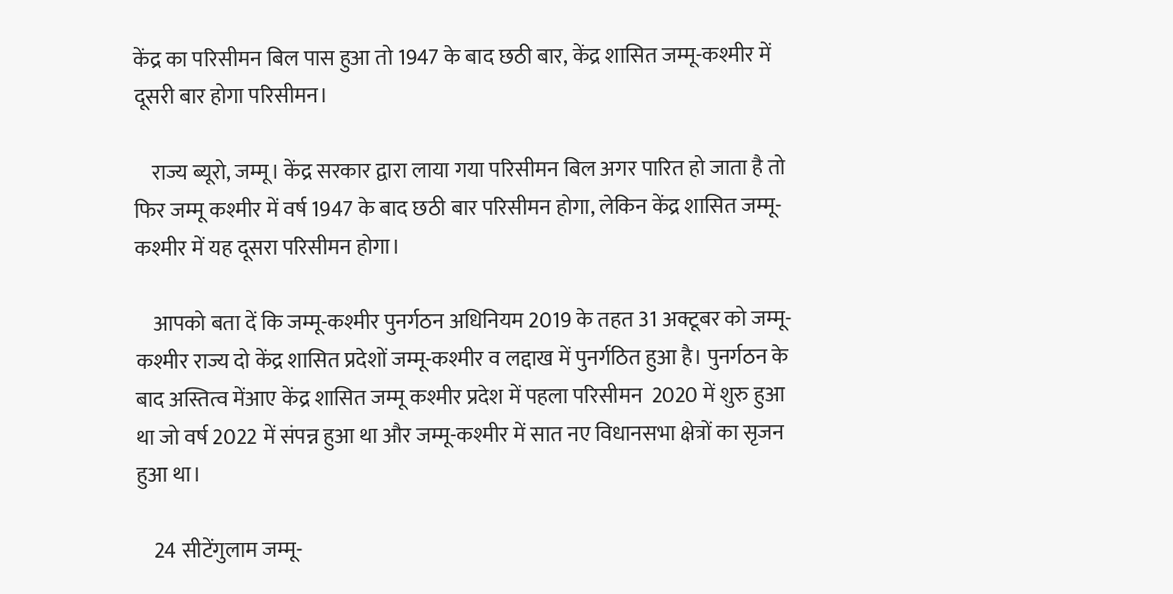केंद्र का परिसीमन बिल पास हुआ तो 1947 के बाद छठी बार, केंद्र शासित जम्मू-कश्मीर में दूसरी बार होगा परिसीमन।

    राज्य ब्यूरो, जम्मू। केंद्र सरकार द्वारा लाया गया परिसीमन बिल अगर पारित हो जाता है तो फिर जम्मू कश्मीर में वर्ष 1947 के बाद छठी बार परिसीमन होगा, लेकिन केंद्र शासित जम्मू-कश्मीर में यह दूसरा परिसीमन होगा।

    आपको बता दें कि जम्मू-कश्मीर पुनर्गठन अधिनियम 2019 के तहत 31 अक्टूबर को जम्मू-कश्मीर राज्य दो केंद्र शासित प्रदेशों जम्मू-कश्मीर व लद्दाख में पुनर्गठित हुआ है। पुनर्गठन के बाद अस्तित्व मेंआए केंद्र शासित जम्मू कश्मीर प्रदेश में पहला परिसीमन  2020 में शुरु हुआ था जो वर्ष 2022 में संपन्न हुआ था और जम्मू-कश्मीर में सात नए विधानसभा क्षेत्रों का सृजन हुआ था।

    24 सीटेंगुलाम जम्मू-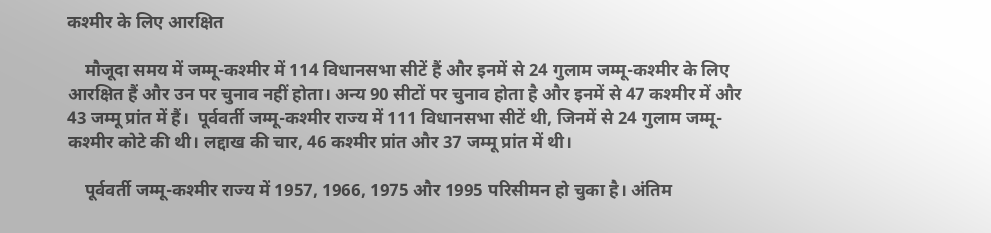कश्मीर के लिए आरक्षित

    मौजूदा समय में जम्मू-कश्मीर में 114 विधानसभा सीटें हैं और इनमें से 24 गुलाम जम्मू-कश्मीर के लिए आरक्षित हैं और उन पर चुनाव नहीं होता। अन्य 90 सीटों पर चुनाव होता है और इनमें से 47 कश्मीर में और 43 जम्मू प्रांत में हैं।  पूर्ववर्ती जम्मू-कश्मीर राज्य में 111 विधानसभा सीटें थी, जिनमें से 24 गुलाम जम्मू-कश्मीर कोटे की थी। लद्दाख की चार, 46 कश्मीर प्रांत और 37 जम्मू प्रांत में थी।

    पूर्ववर्ती जम्मू-कश्मीर राज्य में 1957, 1966, 1975 और 1995 परिसीमन हो चुका है। अंतिम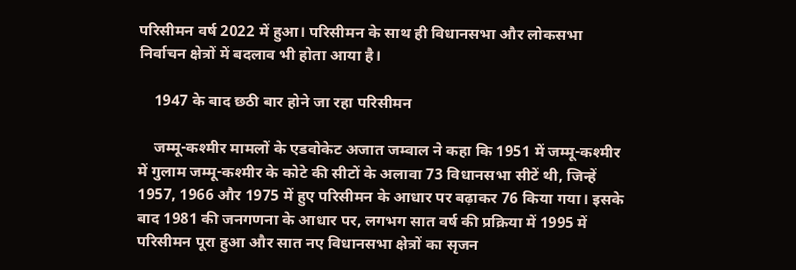परिसीमन वर्ष 2022 में हुआ। परिसीमन के साथ ही विधानसभा और लोकसभा निर्वाचन क्षेत्रों में बदलाव भी होता आया है।

    1947 के बाद छठी बार होने जा रहा परिसीमन

    जम्मू-कश्मीर मामलों के एडवोकेट अजात जम्वाल ने कहा कि 1951 में जम्मू-कश्मीर में गुलाम जम्मू-कश्मीर के कोटे की सीटों के अलावा 73 विधानसभा सीटें थी, जिन्हें 1957, 1966 और 1975 में हुए परिसीमन के आधार पर बढ़ाकर 76 किया गया। इसके बाद 1981 की जनगणना के आधार पर, लगभग सात वर्ष की प्रक्रिया में 1995 में परिसीमन पूरा हुआ और सात नए विधानसभा क्षेत्रों का सृजन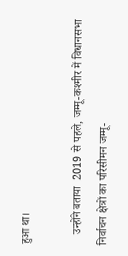हुआ था।

    उन्होंने बताया  2019 से पहले, जम्मू-कश्मीर में विधानसभा निर्वाचन क्षेत्रों का परिसीमन जम्मू-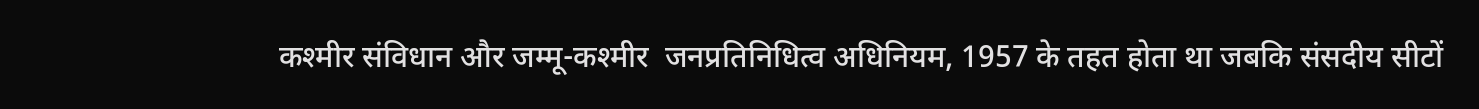कश्मीर संविधान और जम्मू-कश्मीर  जनप्रतिनिधित्व अधिनियम, 1957 के तहत होता था जबकि संसदीय सीटों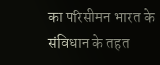का परिसीमन भारत के संविधान के तहत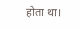होता था।